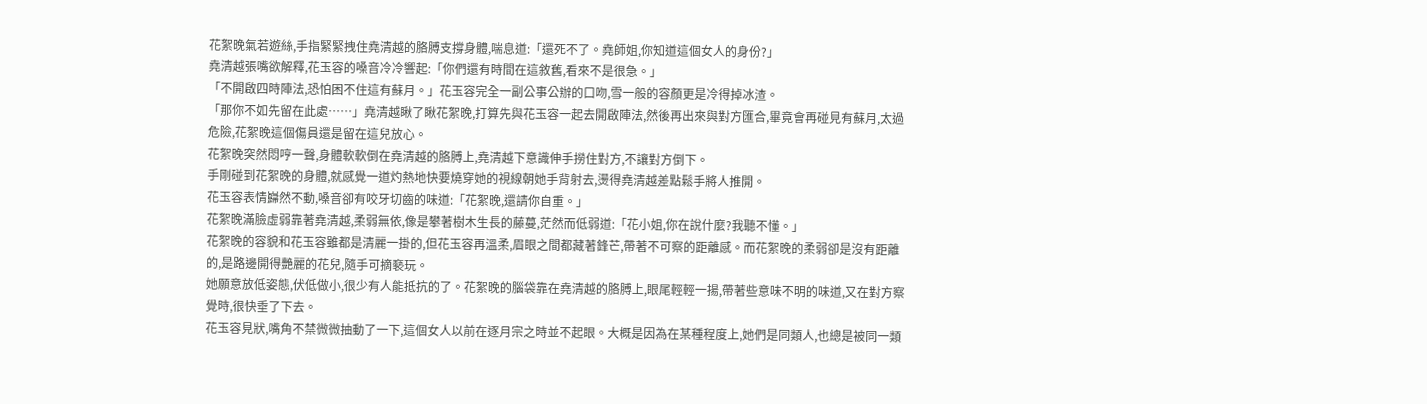花絮晚氣若遊絲,手指緊緊拽住堯清越的胳膊支撐身體,喘息道:「還死不了。堯師姐,你知道這個女人的身份?」
堯清越張嘴欲解釋,花玉容的嗓音冷冷響起:「你們還有時間在這敘舊,看來不是很急。」
「不開啟四時陣法,恐怕困不住這有蘇月。」花玉容完全一副公事公辦的口吻,雪一般的容顏更是冷得掉冰渣。
「那你不如先留在此處……」堯清越瞅了瞅花絮晚,打算先與花玉容一起去開啟陣法,然後再出來與對方匯合,畢竟會再碰見有蘇月,太過危險,花絮晚這個傷員還是留在這兒放心。
花絮晚突然悶哼一聲,身體軟軟倒在堯清越的胳膊上,堯清越下意識伸手撈住對方,不讓對方倒下。
手剛碰到花絮晚的身體,就感覺一道灼熱地快要燒穿她的視線朝她手背射去,燙得堯清越差點鬆手將人推開。
花玉容表情巋然不動,嗓音卻有咬牙切齒的味道:「花絮晚,還請你自重。」
花絮晚滿臉虛弱靠著堯清越,柔弱無依,像是攀著樹木生長的藤蔓,茫然而低弱道:「花小姐,你在說什麼?我聽不懂。」
花絮晚的容貌和花玉容雖都是清麗一掛的,但花玉容再溫柔,眉眼之間都藏著鋒芒,帶著不可察的距離感。而花絮晚的柔弱卻是沒有距離的,是路邊開得艷麗的花兒,隨手可摘褻玩。
她願意放低姿態,伏低做小,很少有人能抵抗的了。花絮晚的腦袋靠在堯清越的胳膊上,眼尾輕輕一揚,帶著些意味不明的味道,又在對方察覺時,很快垂了下去。
花玉容見狀,嘴角不禁微微抽動了一下,這個女人以前在逐月宗之時並不起眼。大概是因為在某種程度上,她們是同類人,也總是被同一類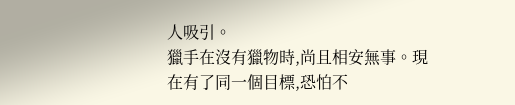人吸引。
獵手在沒有獵物時,尚且相安無事。現在有了同一個目標,恐怕不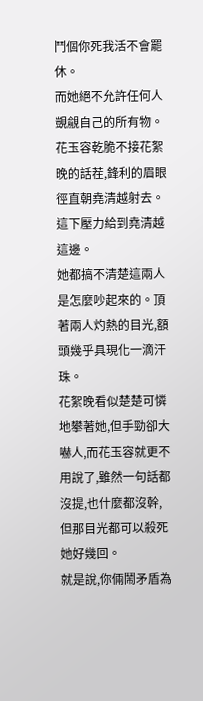鬥個你死我活不會罷休。
而她絕不允許任何人覬覦自己的所有物。
花玉容乾脆不接花絮晚的話茬,鋒利的眉眼徑直朝堯清越射去。
這下壓力給到堯清越這邊。
她都搞不清楚這兩人是怎麼吵起來的。頂著兩人灼熱的目光,額頭幾乎具現化一滴汗珠。
花絮晚看似楚楚可憐地攀著她,但手勁卻大嚇人,而花玉容就更不用說了,雖然一句話都沒提,也什麼都沒幹,但那目光都可以殺死她好幾回。
就是說,你倆鬧矛盾為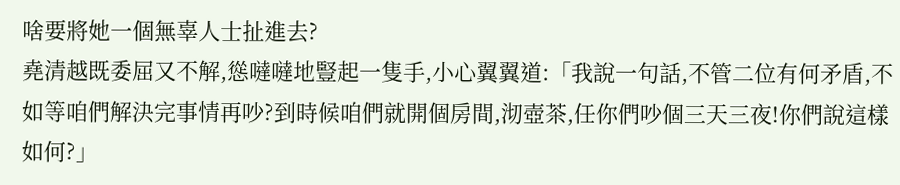啥要將她一個無辜人士扯進去?
堯清越既委屈又不解,慫噠噠地豎起一隻手,小心翼翼道:「我說一句話,不管二位有何矛盾,不如等咱們解決完事情再吵?到時候咱們就開個房間,沏壺茶,任你們吵個三天三夜!你們說這樣如何?」